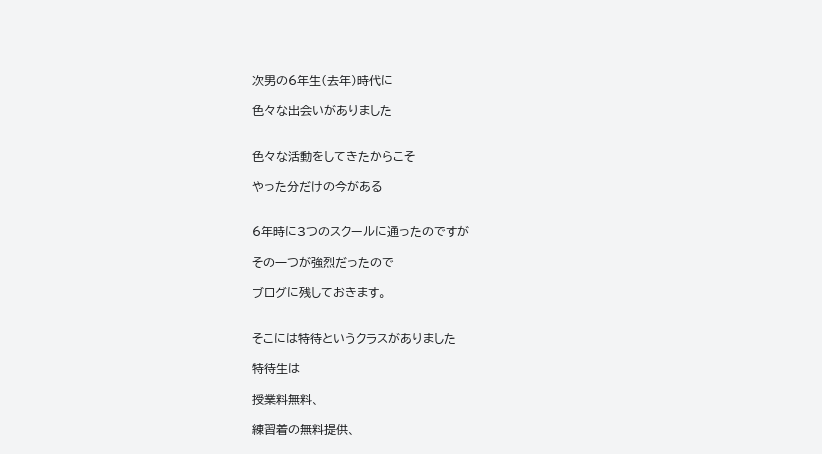次男の6年生(去年)時代に

色々な出会いがありました


色々な活動をしてきたからこそ

やった分だけの今がある


6年時に3つのスクールに通ったのですが

その一つが強烈だったので

ブログに残しておきます。


そこには特待というクラスがありました

特待生は

授業料無料、

練習着の無料提供、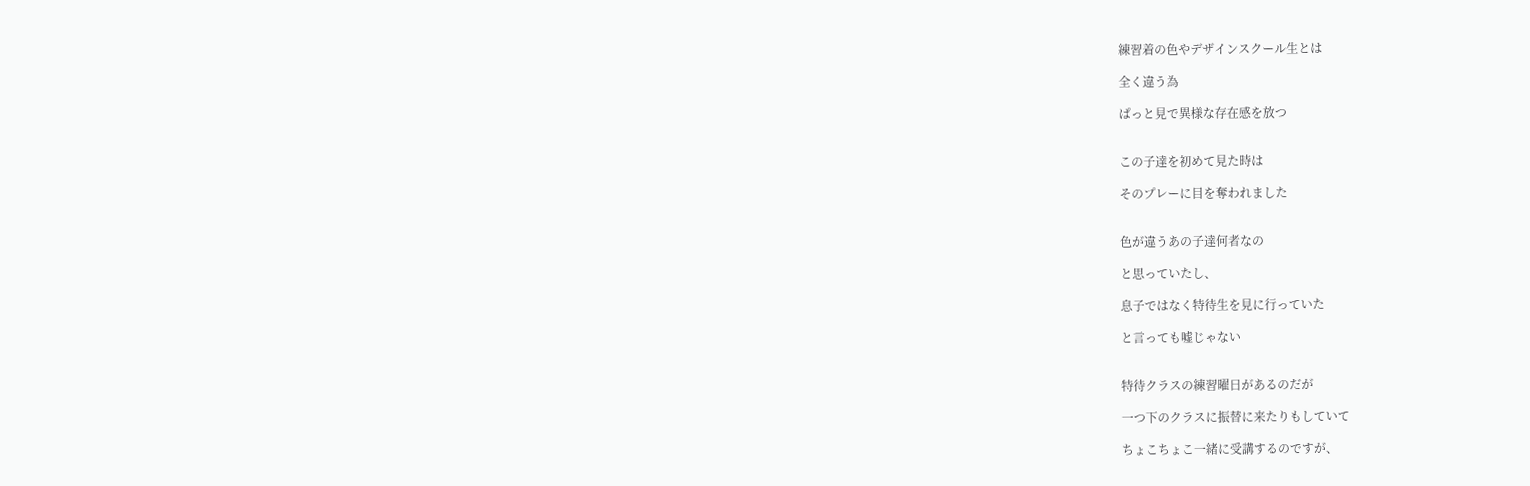練習着の色やデザインスクール生とは

全く違う為

ぱっと見で異様な存在感を放つ


この子達を初めて見た時は

そのプレーに目を奪われました


色が違うあの子達何者なの

と思っていたし、

息子ではなく特待生を見に行っていた

と言っても嘘じゃない


特待クラスの練習曜日があるのだが

一つ下のクラスに振替に来たりもしていて

ちょこちょこ一緒に受講するのですが、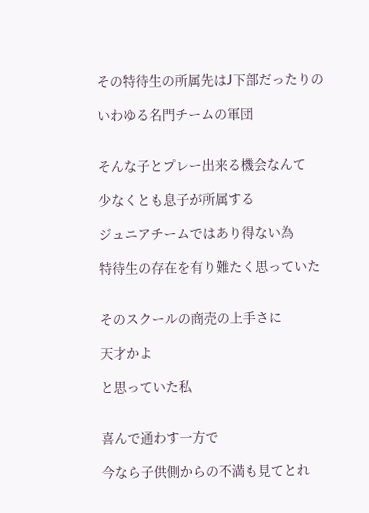その特待生の所属先はJ下部だったりの

いわゆる名門チームの軍団


そんな子とプレー出来る機会なんて

少なくとも息子が所属する

ジュニアチームではあり得ない為

特待生の存在を有り難たく思っていた


そのスクールの商売の上手さに

天才かよ

と思っていた私


喜んで通わす一方で

今なら子供側からの不満も見てとれ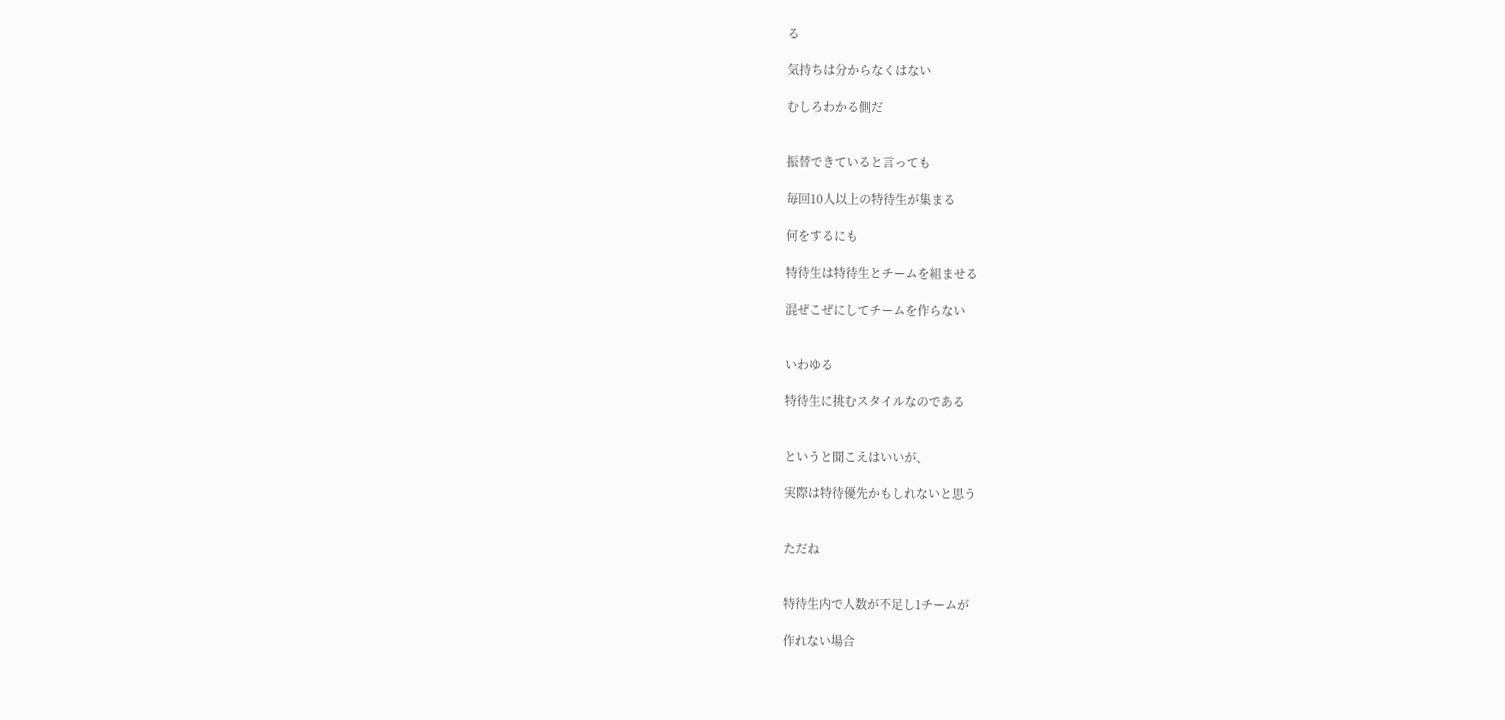る

気持ちは分からなくはない

むしろわかる側だ


振替できていると言っても

毎回10人以上の特待生が集まる

何をするにも

特待生は特待生とチームを組ませる

混ぜこぜにしてチームを作らない


いわゆる

特待生に挑むスタイルなのである


というと聞こえはいいが、

実際は特待優先かもしれないと思う


ただね


特待生内で人数が不足し1チームが

作れない場合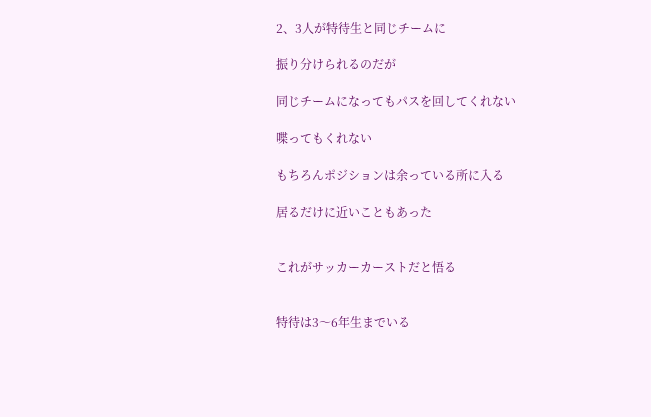2、3人が特待生と同じチームに

振り分けられるのだが

同じチームになってもパスを回してくれない

喋ってもくれない

もちろんポジションは余っている所に入る

居るだけに近いこともあった


これがサッカーカーストだと悟る


特待は3〜6年生までいる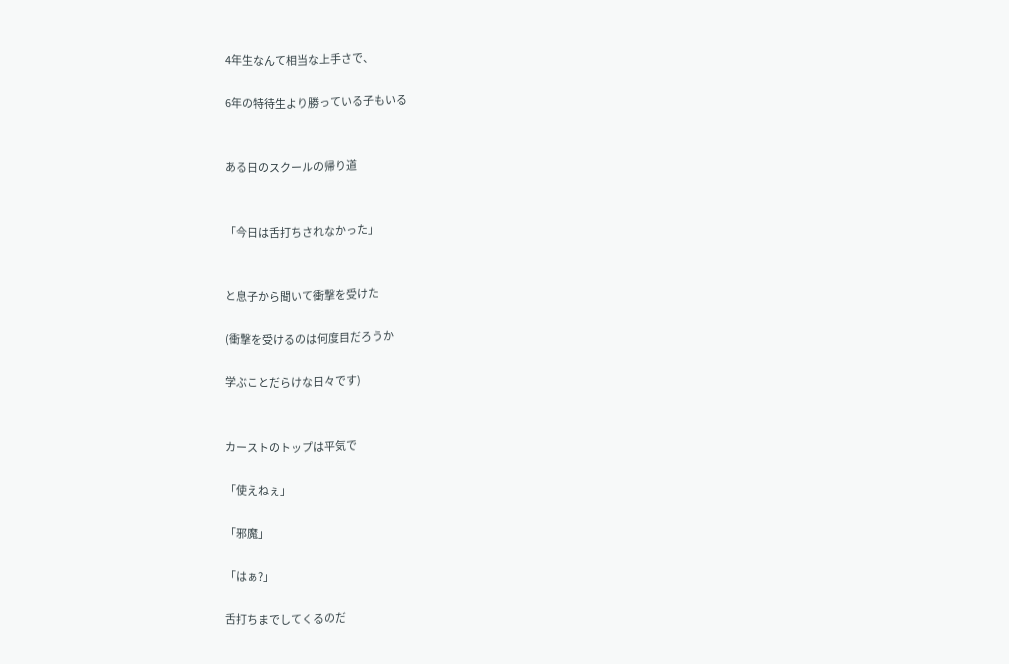4年生なんて相当な上手さで、

6年の特待生より勝っている子もいる


ある日のスクールの帰り道


「今日は舌打ちされなかった」


と息子から聞いて衝撃を受けた

(衝撃を受けるのは何度目だろうか

学ぶことだらけな日々です)


カーストのトップは平気で

「使えねぇ」

「邪魔」

「はぁ?」

舌打ちまでしてくるのだ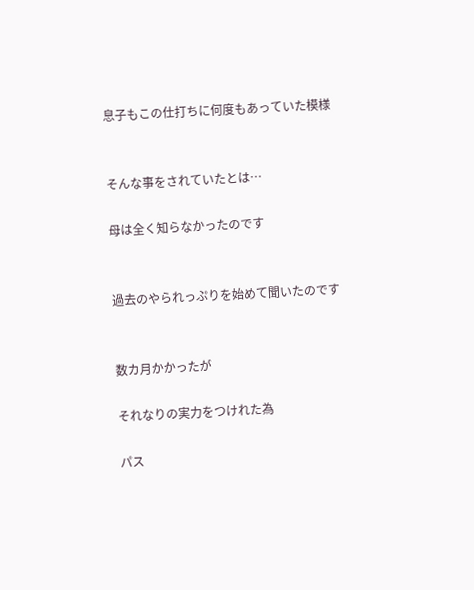息子もこの仕打ちに何度もあっていた模様


そんな事をされていたとは…

母は全く知らなかったのです


過去のやられっぷりを始めて聞いたのです


数カ月かかったが

それなりの実力をつけれた為

パス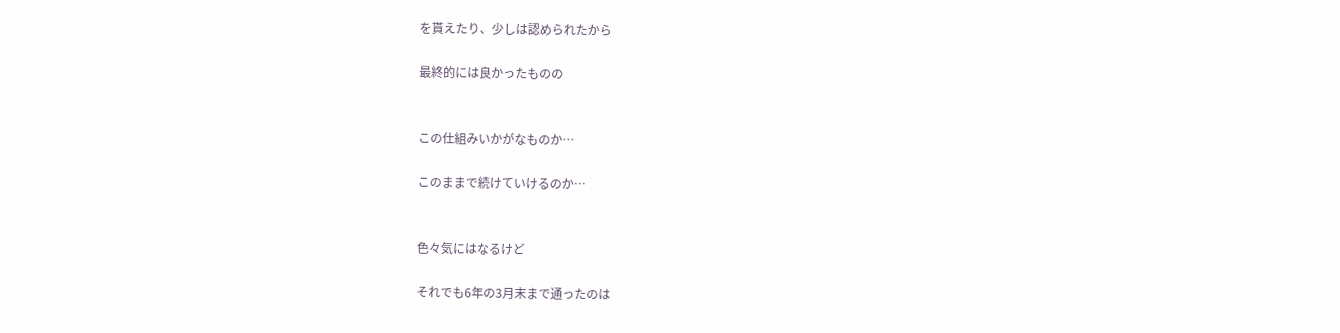を貰えたり、少しは認められたから

最終的には良かったものの


この仕組みいかがなものか…

このままで続けていけるのか…


色々気にはなるけど

それでも6年の3月末まで通ったのは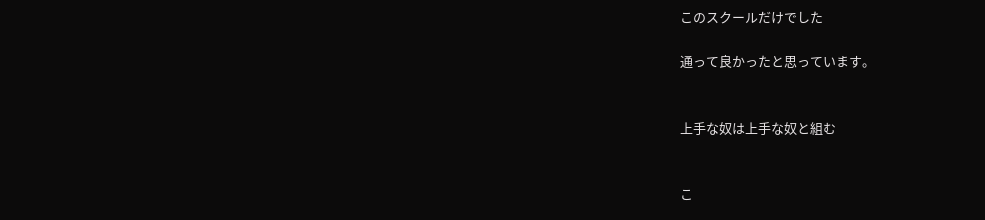このスクールだけでした

通って良かったと思っています。


上手な奴は上手な奴と組む


こ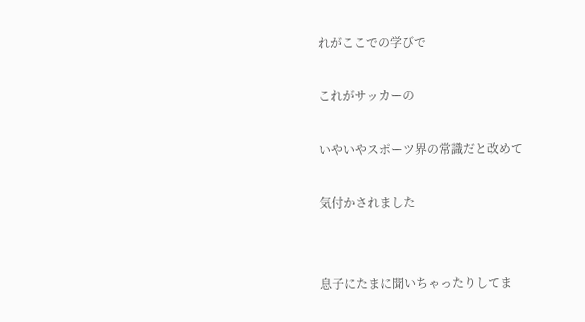れがここでの学びで

これがサッカーの

いやいやスポーツ界の常識だと改めて

気付かされました


息子にたまに聞いちゃったりしてま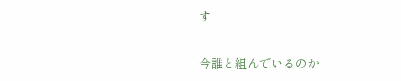す

今誰と組んでいるのか